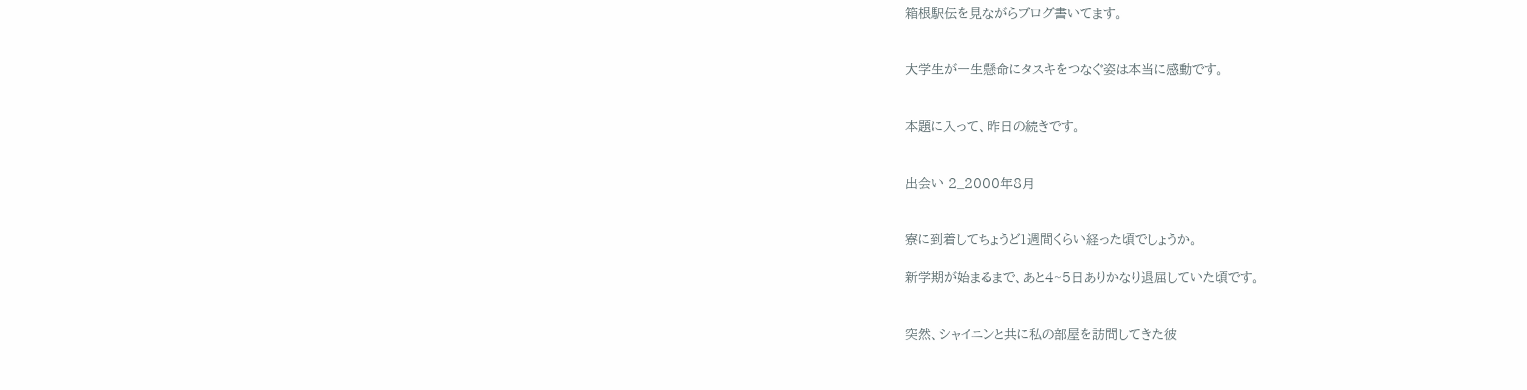箱根駅伝を見ながらブログ書いてます。


大学生が一生懸命にタスキをつなぐ姿は本当に感動です。


本題に入って、昨日の続きです。


出会い 2_2000年8月


寮に到着してちょうど1週間くらい経った頃でしょうか。

新学期が始まるまで、あと4~5日ありかなり退屈していた頃です。


突然、シャイニンと共に私の部屋を訪問してきた彼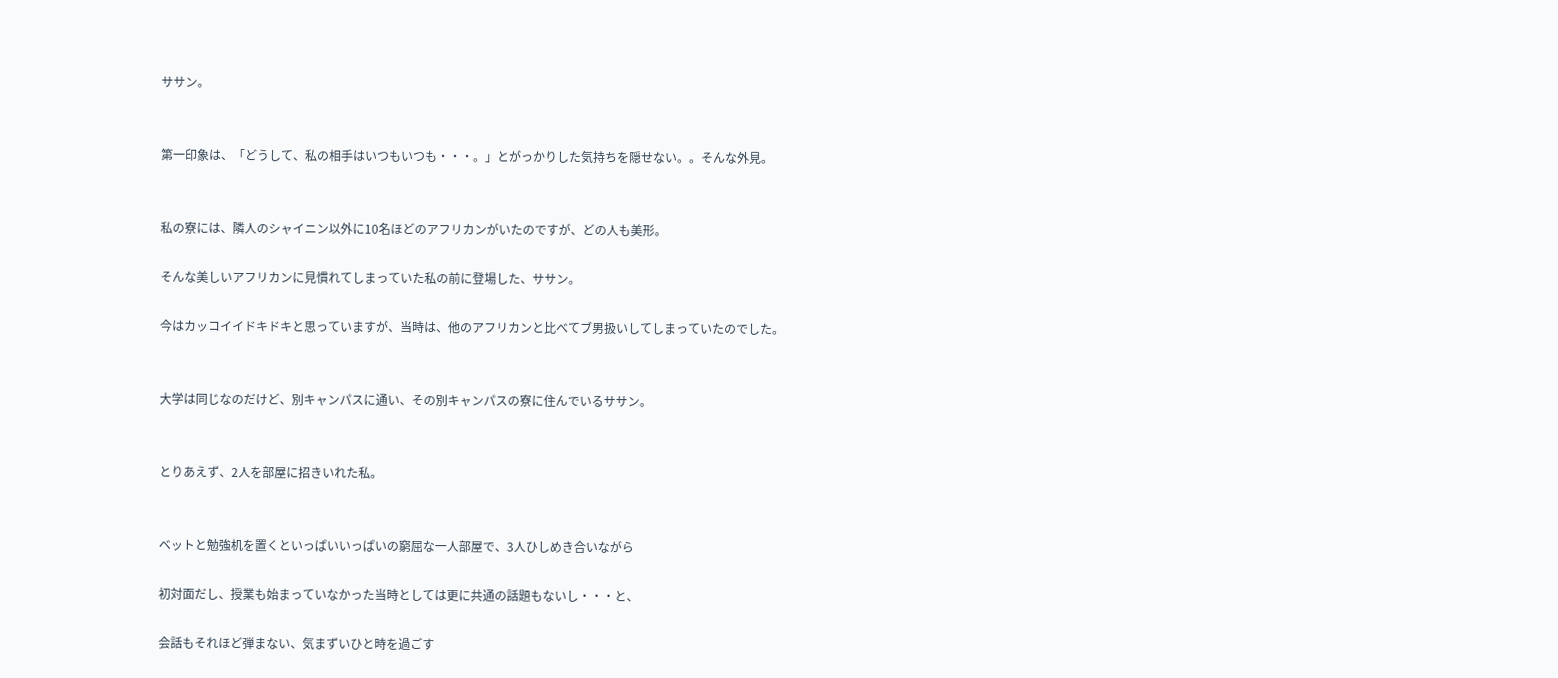ササン。


第一印象は、「どうして、私の相手はいつもいつも・・・。」とがっかりした気持ちを隠せない。。そんな外見。


私の寮には、隣人のシャイニン以外に10名ほどのアフリカンがいたのですが、どの人も美形。

そんな美しいアフリカンに見慣れてしまっていた私の前に登場した、ササン。

今はカッコイイドキドキと思っていますが、当時は、他のアフリカンと比べてブ男扱いしてしまっていたのでした。


大学は同じなのだけど、別キャンパスに通い、その別キャンパスの寮に住んでいるササン。


とりあえず、2人を部屋に招きいれた私。


ベットと勉強机を置くといっぱいいっぱいの窮屈な一人部屋で、3人ひしめき合いながら

初対面だし、授業も始まっていなかった当時としては更に共通の話題もないし・・・と、

会話もそれほど弾まない、気まずいひと時を過ごす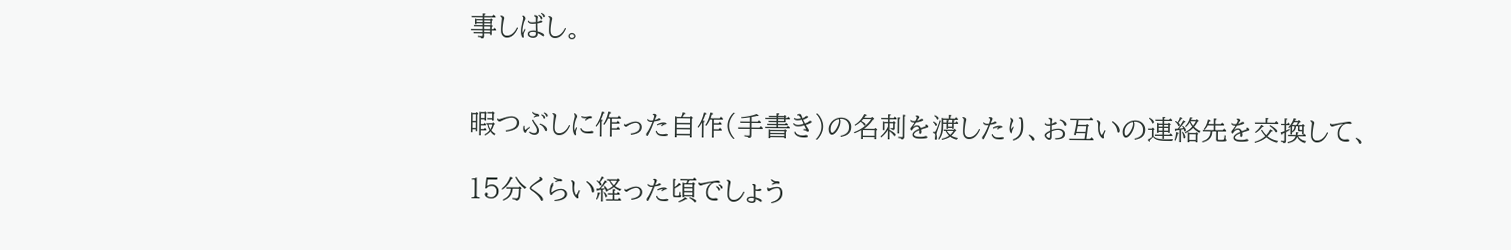事しばし。


暇つぶしに作った自作(手書き)の名刺を渡したり、お互いの連絡先を交換して、

15分くらい経った頃でしょう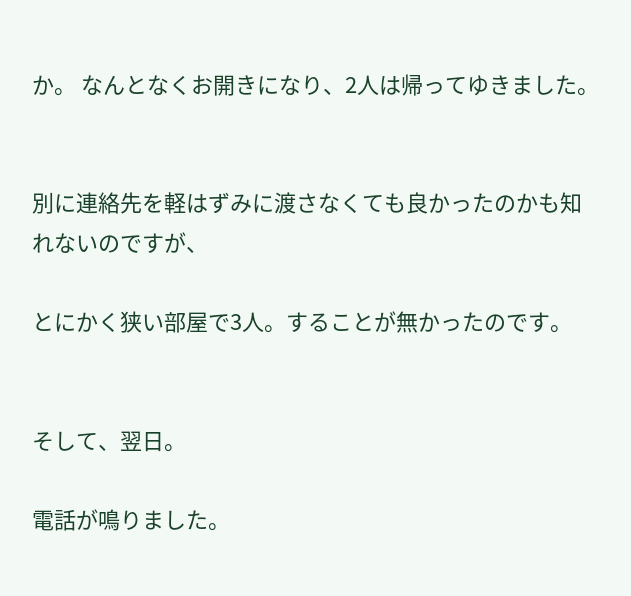か。 なんとなくお開きになり、2人は帰ってゆきました。


別に連絡先を軽はずみに渡さなくても良かったのかも知れないのですが、

とにかく狭い部屋で3人。することが無かったのです。


そして、翌日。

電話が鳴りました。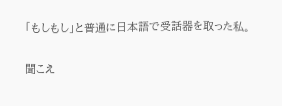「もしもし」と普通に日本語で受話器を取った私。

聞こえ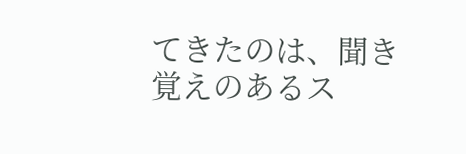てきたのは、聞き覚えのあるス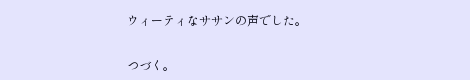ウィーティなササンの声でした。


つづく。